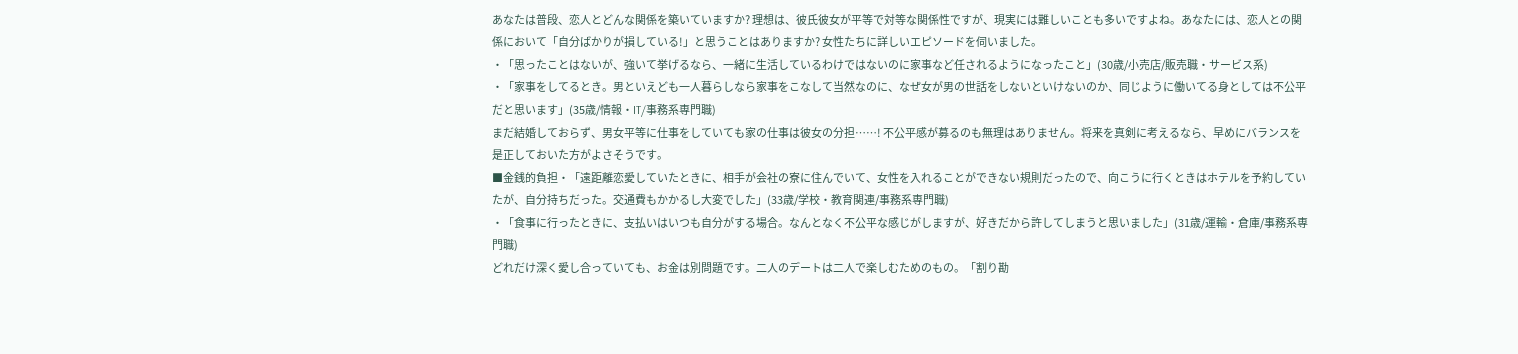あなたは普段、恋人とどんな関係を築いていますか? 理想は、彼氏彼女が平等で対等な関係性ですが、現実には難しいことも多いですよね。あなたには、恋人との関係において「自分ばかりが損している!」と思うことはありますか? 女性たちに詳しいエピソードを伺いました。
・「思ったことはないが、強いて挙げるなら、一緒に生活しているわけではないのに家事など任されるようになったこと」(30歳/小売店/販売職・サービス系)
・「家事をしてるとき。男といえども一人暮らしなら家事をこなして当然なのに、なぜ女が男の世話をしないといけないのか、同じように働いてる身としては不公平だと思います」(35歳/情報・IT/事務系専門職)
まだ結婚しておらず、男女平等に仕事をしていても家の仕事は彼女の分担……! 不公平感が募るのも無理はありません。将来を真剣に考えるなら、早めにバランスを是正しておいた方がよさそうです。
■金銭的負担・「遠距離恋愛していたときに、相手が会社の寮に住んでいて、女性を入れることができない規則だったので、向こうに行くときはホテルを予約していたが、自分持ちだった。交通費もかかるし大変でした」(33歳/学校・教育関連/事務系専門職)
・「食事に行ったときに、支払いはいつも自分がする場合。なんとなく不公平な感じがしますが、好きだから許してしまうと思いました」(31歳/運輸・倉庫/事務系専門職)
どれだけ深く愛し合っていても、お金は別問題です。二人のデートは二人で楽しむためのもの。「割り勘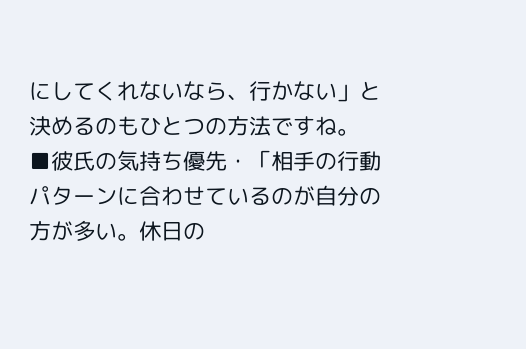にしてくれないなら、行かない」と決めるのもひとつの方法ですね。
■彼氏の気持ち優先・「相手の行動パターンに合わせているのが自分の方が多い。休日の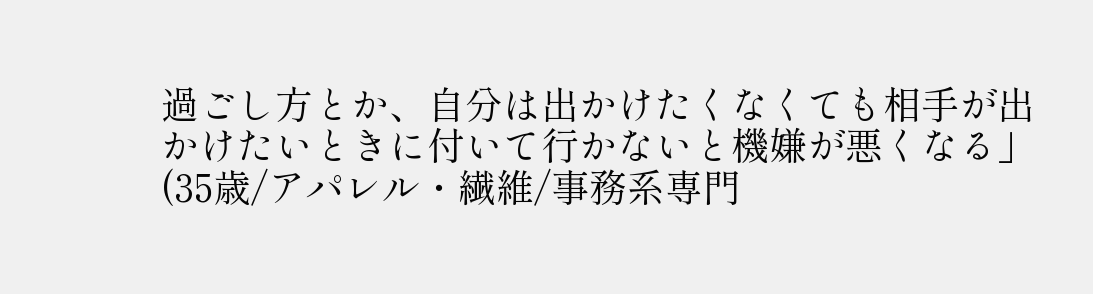過ごし方とか、自分は出かけたくなくても相手が出かけたいときに付いて行かないと機嫌が悪くなる」(35歳/アパレル・繊維/事務系専門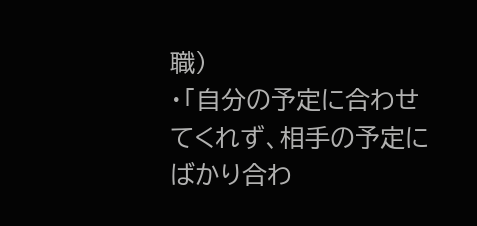職)
・「自分の予定に合わせてくれず、相手の予定にばかり合わ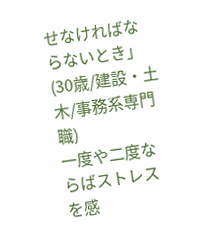せなければならないとき」(30歳/建設・土木/事務系専門職)
一度や二度ならばストレスを感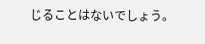じることはないでしょう。